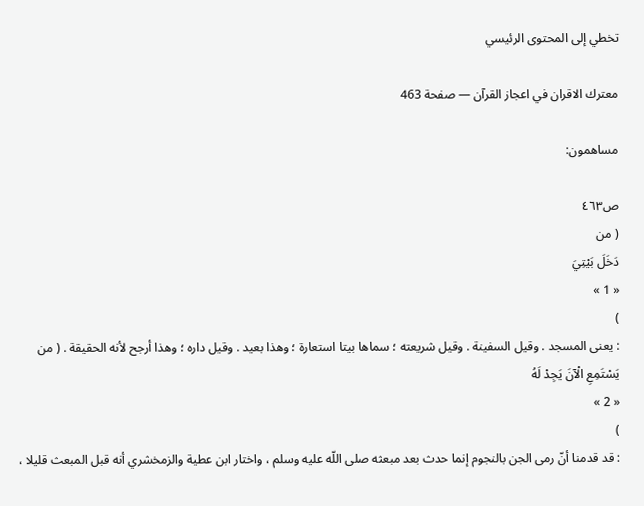تخطي إلى المحتوى الرئيسي

معترك الاقران في اعجاز القرآن — صفحة 463

مساهمون:

ص٤٦٣
( من
دَخَلَ بَيْتِيَ
« 1 »
)
: يعنى المسجد . وقيل السفينة . وقيل شريعته ؛ سماها بيتا استعارة ؛ وهذا بعيد . وقيل داره ؛ وهذا أرجح لأنه الحقيقة . ( من
يَسْتَمِعِ الْآنَ يَجِدْ لَهُ
« 2 »
)
: قد قدمنا أنّ رمى الجن بالنجوم إنما حدث بعد مبعثه صلى اللّه عليه وسلم ، واختار ابن عطية والزمخشري أنه قبل المبعث قليلا ،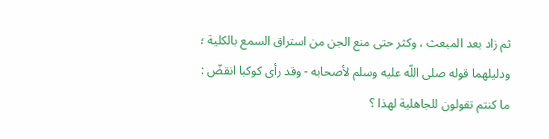ثم زاد بعد المبعث ، وكثر حتى منع الجن من استراق السمع بالكلية ؛ ودليلهما قوله صلى اللّه عليه وسلم لأصحابه - وقد رأى كوكبا انقضّ : ما كنتم تقولون للجاهلية لهذا ؟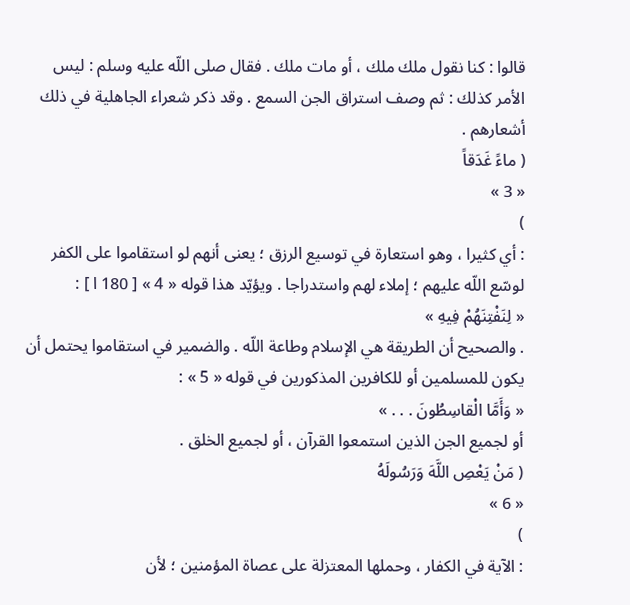قالوا : كنا نقول ملك ملك ، أو مات ملك . فقال صلى اللّه عليه وسلم : ليس الأمر كذلك : ثم وصف استراق الجن السمع . وقد ذكر شعراء الجاهلية في ذلك أشعارهم .
( ماءً غَدَقاً
« 3 »
)
: أي كثيرا ، وهو استعارة في توسيع الرزق ؛ يعنى أنهم لو استقاموا على الكفر لوسّع اللّه عليهم ؛ إملاء لهم واستدراجا . ويؤيّد هذا قوله « 4 » [ 180 ا ] :
« لِنَفْتِنَهُمْ فِيهِ »
. والصحيح أن الطريقة هي الإسلام وطاعة اللّه . والضمير في استقاموا يحتمل أن يكون للمسلمين أو للكافرين المذكورين في قوله « 5 » :
« وَأَمَّا الْقاسِطُونَ . . . »
أو لجميع الجن الذين استمعوا القرآن ، أو لجميع الخلق .
( مَنْ يَعْصِ اللَّهَ وَرَسُولَهُ
« 6 »
)
: الآية في الكفار ، وحملها المعتزلة على عصاة المؤمنين ؛ لأن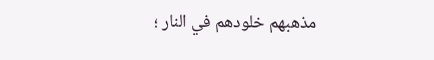مذهبهم خلودهم في النار ؛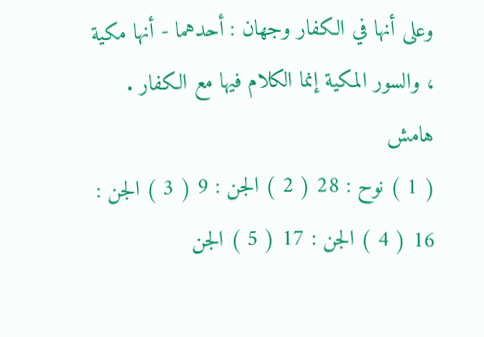وعلى أنها في الكفار وجهان : أحدهما - أنها مكية ، والسور المكية إنما الكلام فيها مع الكفار .
هامش
( 1 ) نوح : 28 ( 2 ) الجن : 9 ( 3 ) الجن : 16 ( 4 ) الجن : 17 ( 5 ) الجن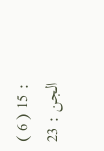: 15 ( 6 ) الجن : 23